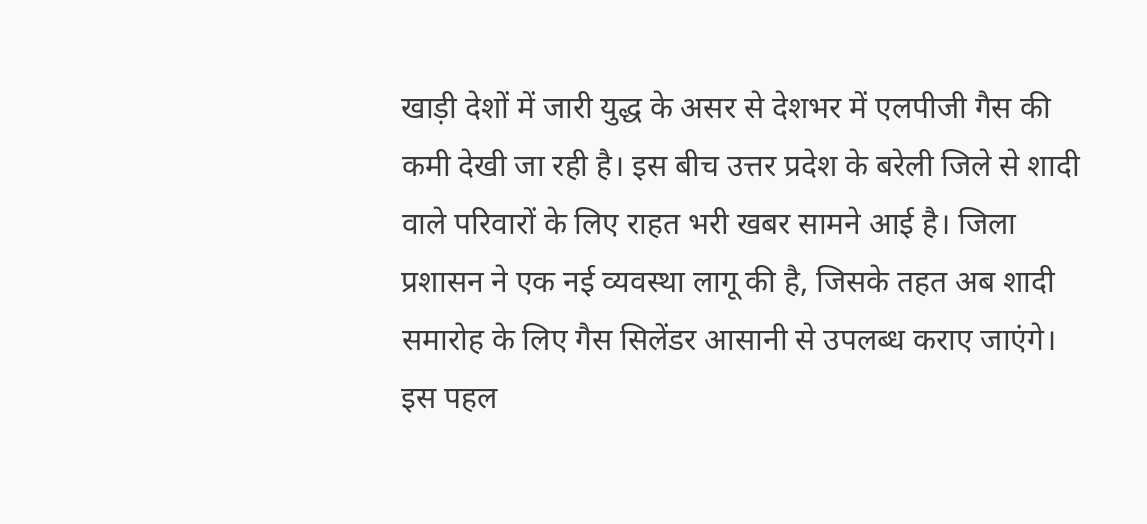खाड़ी देशों में जारी युद्ध के असर से देशभर में एलपीजी गैस की कमी देखी जा रही है। इस बीच उत्तर प्रदेश के बरेली जिले से शादी वाले परिवारों के लिए राहत भरी खबर सामने आई है। जिला प्रशासन ने एक नई व्यवस्था लागू की है, जिसके तहत अब शादी समारोह के लिए गैस सिलेंडर आसानी से उपलब्ध कराए जाएंगे। इस पहल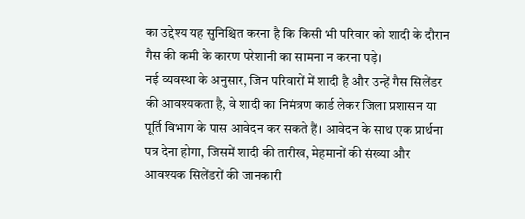का उद्देश्य यह सुनिश्चित करना है कि किसी भी परिवार को शादी के दौरान गैस की कमी के कारण परेशानी का सामना न करना पड़े।
नई व्यवस्था के अनुसार, जिन परिवारों में शादी है और उन्हें गैस सिलेंडर की आवश्यकता है, वे शादी का निमंत्रण कार्ड लेकर जिला प्रशासन या पूर्ति विभाग के पास आवेदन कर सकते हैं। आवेदन के साथ एक प्रार्थना पत्र देना होगा, जिसमें शादी की तारीख, मेहमानों की संख्या और आवश्यक सिलेंडरों की जानकारी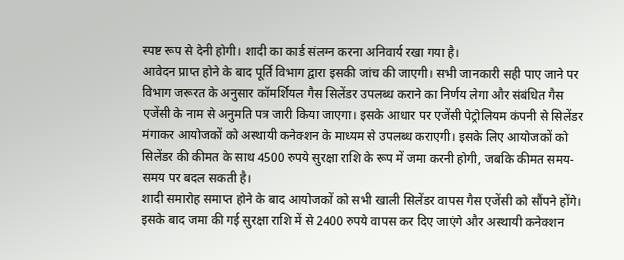स्पष्ट रूप से देनी होगी। शादी का कार्ड संलग्न करना अनिवार्य रखा गया है।
आवेदन प्राप्त होने के बाद पूर्ति विभाग द्वारा इसकी जांच की जाएगी। सभी जानकारी सही पाए जाने पर विभाग जरूरत के अनुसार कॉमर्शियल गैस सिलेंडर उपलब्ध कराने का निर्णय लेगा और संबंधित गैस एजेंसी के नाम से अनुमति पत्र जारी किया जाएगा। इसके आधार पर एजेंसी पेट्रोलियम कंपनी से सिलेंडर मंगाकर आयोजकों को अस्थायी कनेक्शन के माध्यम से उपलब्ध कराएगी। इसके लिए आयोजकों को सिलेंडर की कीमत के साथ 4500 रुपये सुरक्षा राशि के रूप में जमा करनी होगी, जबकि कीमत समय-समय पर बदल सकती है।
शादी समारोह समाप्त होने के बाद आयोजकों को सभी खाली सिलेंडर वापस गैस एजेंसी को सौंपने होंगे। इसके बाद जमा की गई सुरक्षा राशि में से 2400 रुपये वापस कर दिए जाएंगे और अस्थायी कनेक्शन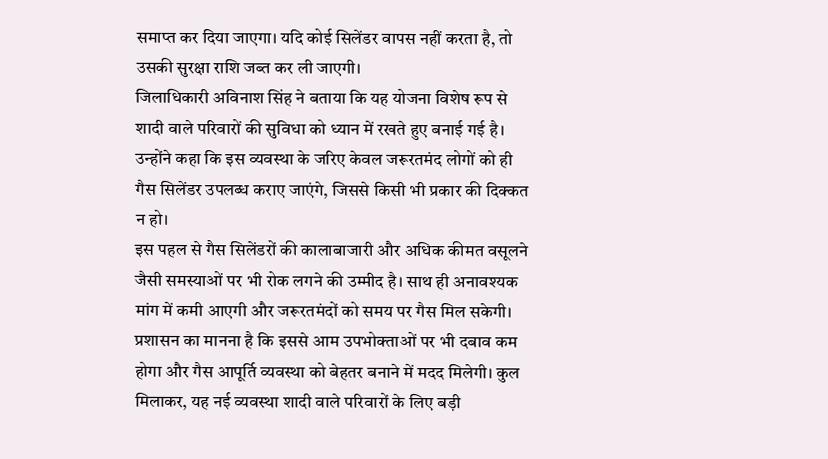समाप्त कर दिया जाएगा। यदि कोई सिलेंडर वापस नहीं करता है, तो उसकी सुरक्षा राशि जब्त कर ली जाएगी।
जिलाधिकारी अविनाश सिंह ने बताया कि यह योजना विशेष रूप से शादी वाले परिवारों की सुविधा को ध्यान में रखते हुए बनाई गई है। उन्होंने कहा कि इस व्यवस्था के जरिए केवल जरूरतमंद लोगों को ही गैस सिलेंडर उपलब्ध कराए जाएंगे, जिससे किसी भी प्रकार की दिक्कत न हो।
इस पहल से गैस सिलेंडरों की कालाबाजारी और अधिक कीमत वसूलने जैसी समस्याओं पर भी रोक लगने की उम्मीद है। साथ ही अनावश्यक मांग में कमी आएगी और जरूरतमंदों को समय पर गैस मिल सकेगी। प्रशासन का मानना है कि इससे आम उपभोक्ताओं पर भी दबाव कम होगा और गैस आपूर्ति व्यवस्था को बेहतर बनाने में मदद मिलेगी। कुल मिलाकर, यह नई व्यवस्था शादी वाले परिवारों के लिए बड़ी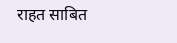राहत साबित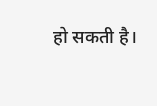हो सकती है।